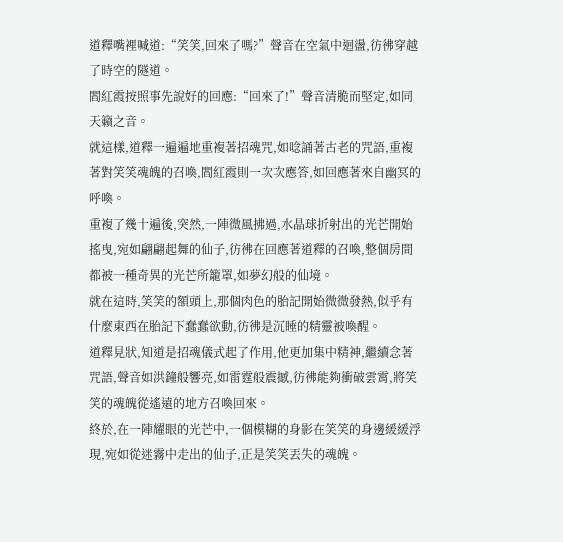道釋嘴裡喊道:“笑笑,回來了嗎?”聲音在空氣中迴盪,彷彿穿越了時空的隧道。
閻紅霞按照事先說好的回應:“回來了!”聲音清脆而堅定,如同天籟之音。
就這樣,道釋一遍遍地重複著招魂咒,如唸誦著古老的咒語,重複著對笑笑魂魄的召喚,閻紅霞則一次次應答,如回應著來自幽冥的呼喚。
重複了幾十遍後,突然,一陣微風拂過,水晶球折射出的光芒開始搖曳,宛如翩翩起舞的仙子,彷彿在回應著道釋的召喚,整個房間都被一種奇異的光芒所籠罩,如夢幻般的仙境。
就在這時,笑笑的額頭上,那個肉色的胎記開始微微發熱,似乎有什麼東西在胎記下蠢蠢欲動,彷彿是沉睡的精靈被喚醒。
道釋見狀,知道是招魂儀式起了作用,他更加集中精神,繼續念著咒語,聲音如洪鐘般響亮,如雷霆般震撼,彷彿能夠衝破雲霄,將笑笑的魂魄從遙遠的地方召喚回來。
終於,在一陣耀眼的光芒中,一個模糊的身影在笑笑的身邊緩緩浮現,宛如從迷霧中走出的仙子,正是笑笑丟失的魂魄。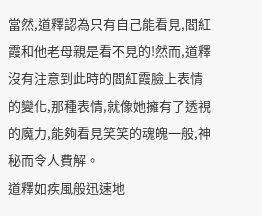當然,道釋認為只有自己能看見,閻紅霞和他老母親是看不見的!然而,道釋沒有注意到此時的閻紅霞臉上表情的變化,那種表情,就像她擁有了透視的魔力,能夠看見笑笑的魂魄一般,神秘而令人費解。
道釋如疾風般迅速地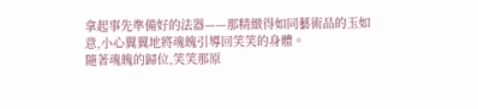拿起事先準備好的法器——那精緻得如同藝術品的玉如意,小心翼翼地將魂魄引導回笑笑的身體。
隨著魂魄的歸位,笑笑那原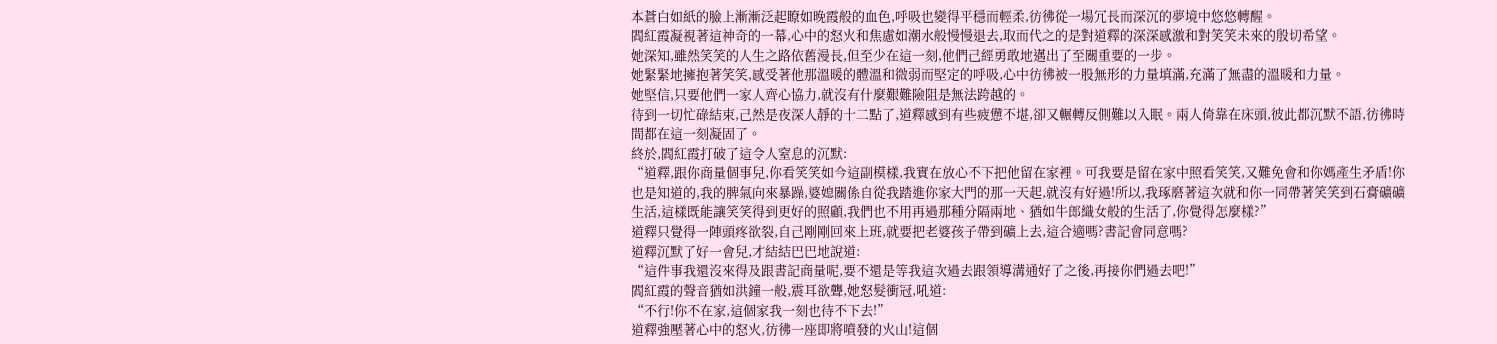本蒼白如紙的臉上漸漸泛起瞭如晚霞般的血色,呼吸也變得平穩而輕柔,彷彿從一場冗長而深沉的夢境中悠悠轉醒。
閻紅霞凝視著這神奇的一幕,心中的怒火和焦慮如潮水般慢慢退去,取而代之的是對道釋的深深感激和對笑笑未來的殷切希望。
她深知,雖然笑笑的人生之路依舊漫長,但至少在這一刻,他們己經勇敢地邁出了至關重要的一步。
她緊緊地擁抱著笑笑,感受著他那溫暖的體溫和微弱而堅定的呼吸,心中彷彿被一股無形的力量填滿,充滿了無盡的溫暖和力量。
她堅信,只要他們一家人齊心協力,就沒有什麼艱難險阻是無法跨越的。
待到一切忙碌結束,己然是夜深人靜的十二點了,道釋感到有些疲憊不堪,卻又輾轉反側難以入眠。兩人倚靠在床頭,彼此都沉默不語,彷彿時間都在這一刻凝固了。
終於,閻紅霞打破了這令人窒息的沉默:
“道釋,跟你商量個事兒,你看笑笑如今這副模樣,我實在放心不下把他留在家裡。可我要是留在家中照看笑笑,又難免會和你媽產生矛盾!你也是知道的,我的脾氣向來暴躁,婆媳關係自從我踏進你家大門的那一天起,就沒有好過!所以,我琢磨著這次就和你一同帶著笑笑到石膏礦礦生活,這樣既能讓笑笑得到更好的照顧,我們也不用再過那種分隔兩地、猶如牛郎織女般的生活了,你覺得怎麼樣?”
道釋只覺得一陣頭疼欲裂,自己剛剛回來上班,就要把老婆孩子帶到礦上去,這合適嗎?書記會同意嗎?
道釋沉默了好一會兒,才結結巴巴地說道:
“這件事我還沒來得及跟書記商量呢,要不還是等我這次過去跟領導溝通好了之後,再接你們過去吧!”
閻紅霞的聲音猶如洪鐘一般,震耳欲聾,她怒髮衝冠,吼道:
“不行!你不在家,這個家我一刻也待不下去!”
道釋強壓著心中的怒火,彷彿一座即將噴發的火山!這個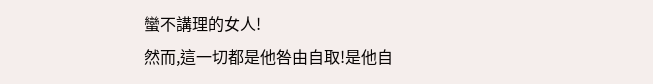蠻不講理的女人!
然而,這一切都是他咎由自取!是他自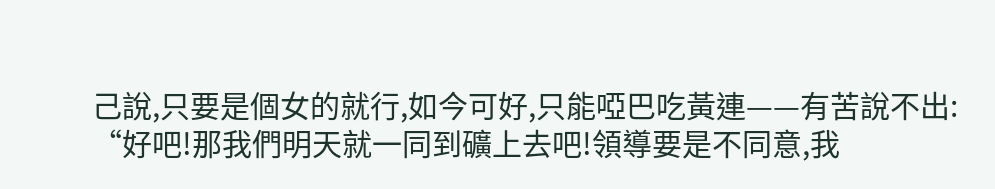己說,只要是個女的就行,如今可好,只能啞巴吃黃連——有苦說不出:
“好吧!那我們明天就一同到礦上去吧!領導要是不同意,我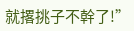就撂挑子不幹了!”